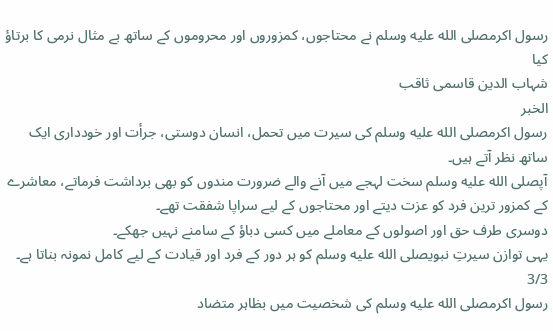رسول اکرمصلى الله عليه وسلم نے محتاجوں، کمزوروں اور محروموں کے ساتھ بے مثال نرمی کا برتاؤ کیا
شہاب الدین قاسمی ثاقب
الخبر
رسول اکرمصلى الله عليه وسلم کی سیرت میں تحمل، انسان دوستی، جرأت اور خودداری ایک ساتھ نظر آتے ہیں۔
آپصلى الله عليه وسلم سخت لہجے میں آنے والے ضرورت مندوں کو بھی برداشت فرماتے، معاشرے کے کمزور ترین فرد کو عزت دیتے اور محتاجوں کے لیے سراپا شفقت تھے۔
دوسری طرف حق اور اصولوں کے معاملے میں کسی دباؤ کے سامنے نہیں جھکے۔
یہی توازن سیرتِ نبویصلى الله عليه وسلم کو ہر دور کے فرد اور قیادت کے لیے کامل نمونہ بناتا ہے۔
3/3
رسول اکرمصلى الله عليه وسلم کی شخصیت میں بظاہر متضاد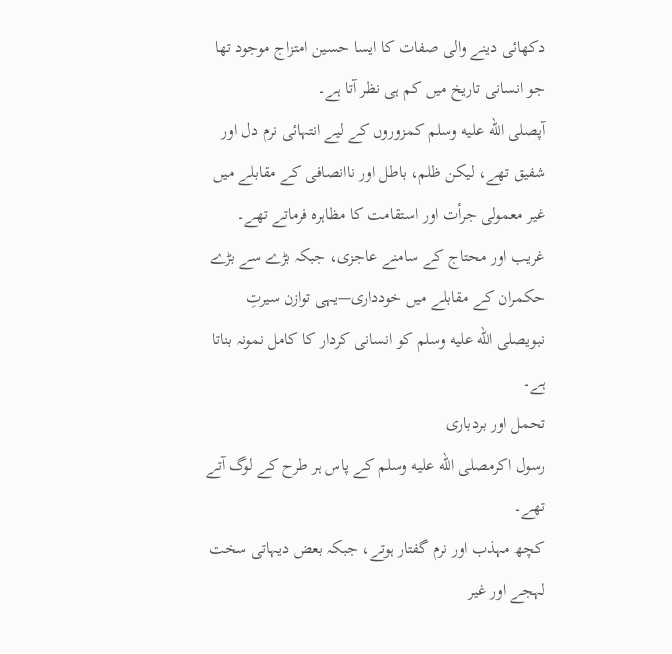دکھائی دینے والی صفات کا ایسا حسین امتزاج موجود تھا جو انسانی تاریخ میں کم ہی نظر آتا ہے۔
آپصلى الله عليه وسلم کمزوروں کے لیے انتہائی نرم دل اور شفیق تھے، لیکن ظلم، باطل اور ناانصافی کے مقابلے میں غیر معمولی جرأت اور استقامت کا مظاہرہ فرماتے تھے۔
غریب اور محتاج کے سامنے عاجزی، جبکہ بڑے سے بڑے حکمران کے مقابلے میں خودداری—یہی توازن سیرتِ نبویصلى الله عليه وسلم کو انسانی کردار کا کامل نمونہ بناتا ہے۔
تحمل اور بردباری
رسول اکرمصلى الله عليه وسلم کے پاس ہر طرح کے لوگ آتے تھے۔
کچھ مہذب اور نرم گفتار ہوتے، جبکہ بعض دیہاتی سخت لہجے اور غیر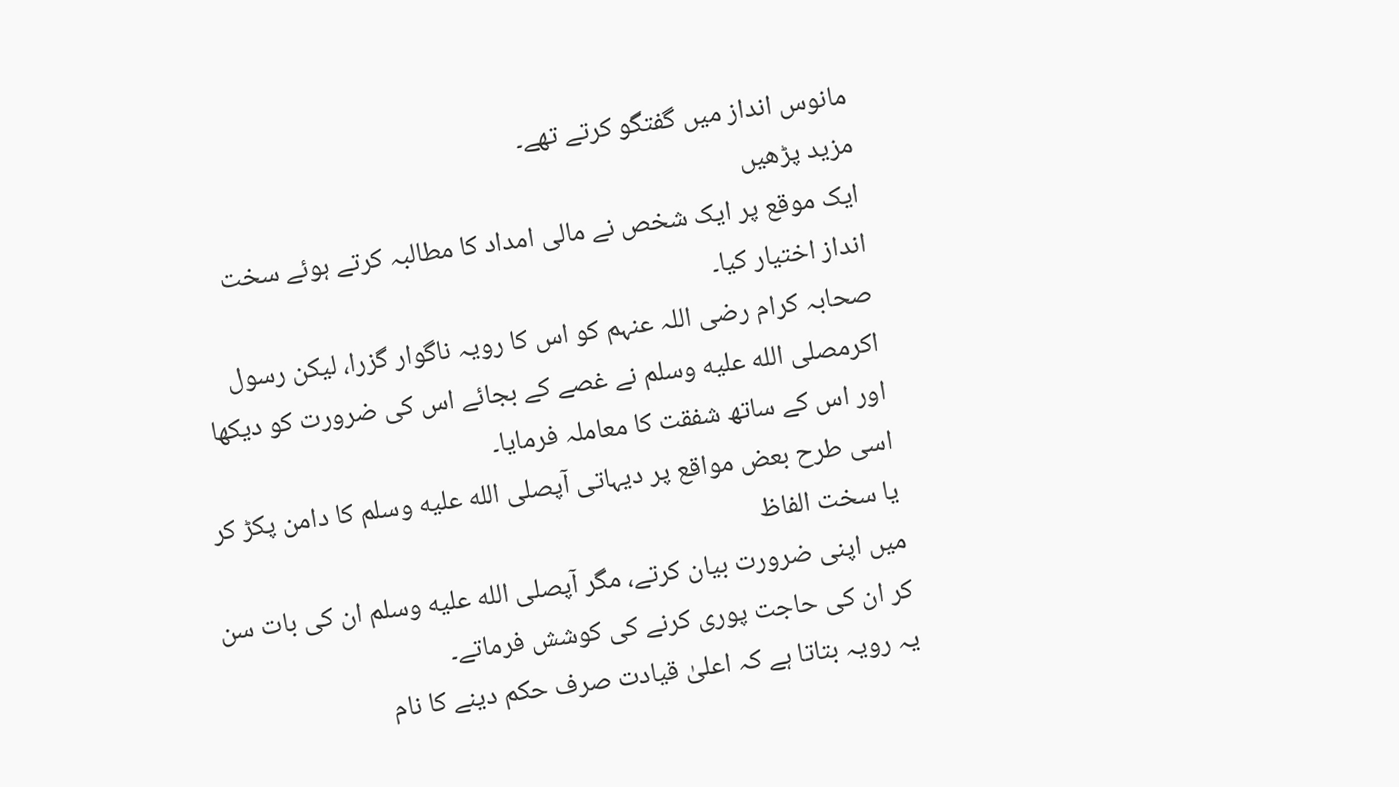مانوس انداز میں گفتگو کرتے تھے۔
مزید پڑھیں
ایک موقع پر ایک شخص نے مالی امداد کا مطالبہ کرتے ہوئے سخت انداز اختیار کیا۔
صحابہ کرام رضی اللہ عنہم کو اس کا رویہ ناگوار گزرا، لیکن رسول اکرمصلى الله عليه وسلم نے غصے کے بجائے اس کی ضرورت کو دیکھا اور اس کے ساتھ شفقت کا معاملہ فرمایا۔
اسی طرح بعض مواقع پر دیہاتی آپصلى الله عليه وسلم کا دامن پکڑ کر یا سخت الفاظ
میں اپنی ضرورت بیان کرتے، مگر آپصلى الله عليه وسلم ان کی بات سن کر ان کی حاجت پوری کرنے کی کوشش فرماتے۔
یہ رویہ بتاتا ہے کہ اعلیٰ قیادت صرف حکم دینے کا نام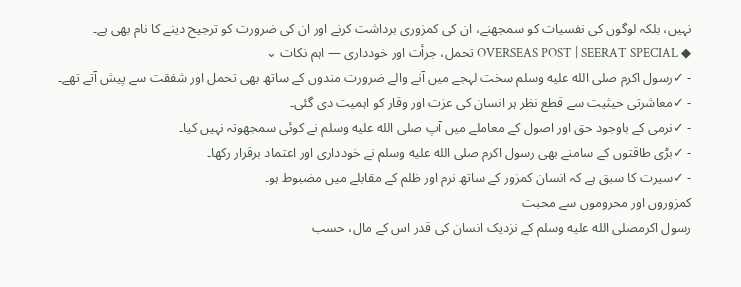نہیں، بلکہ لوگوں کی نفسیات کو سمجھنے، ان کی کمزوری برداشت کرنے اور ان کی ضرورت کو ترجیح دینے کا نام بھی ہے۔
◆ OVERSEAS POST | SEERAT SPECIAL تحمل، جرأت اور خودداری — اہم نکات ⌄
- ✓رسول اکرم صلى الله عليه وسلم سخت لہجے میں آنے والے ضرورت مندوں کے ساتھ بھی تحمل اور شفقت سے پیش آتے تھے۔
- ✓معاشرتی حیثیت سے قطع نظر ہر انسان کی عزت اور وقار کو اہمیت دی گئی۔
- ✓نرمی کے باوجود حق اور اصول کے معاملے میں آپ صلى الله عليه وسلم نے کوئی سمجھوتہ نہیں کیا۔
- ✓بڑی طاقتوں کے سامنے بھی رسول اکرم صلى الله عليه وسلم نے خودداری اور اعتماد برقرار رکھا۔
- ✓سیرت کا سبق ہے کہ انسان کمزور کے ساتھ نرم اور ظلم کے مقابلے میں مضبوط ہو۔
کمزوروں اور محروموں سے محبت
رسول اکرمصلى الله عليه وسلم کے نزدیک انسان کی قدر اس کے مال، حسب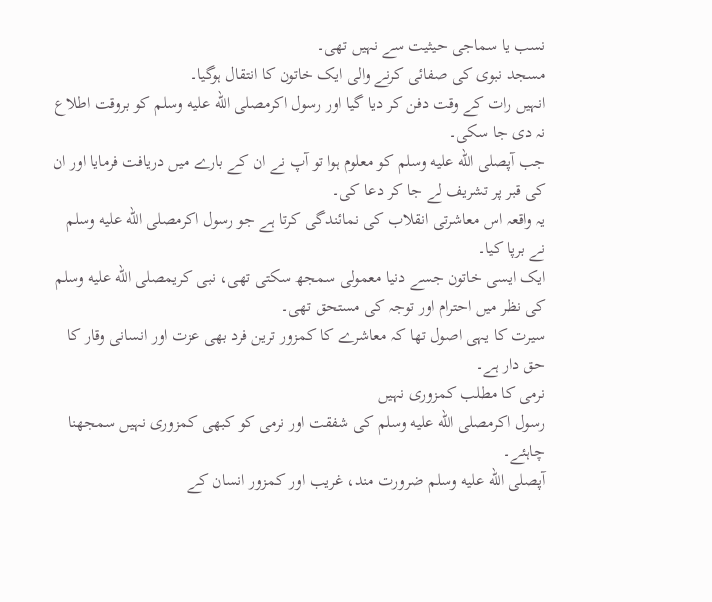نسب یا سماجی حیثیت سے نہیں تھی۔
مسجد نبوی کی صفائی کرنے والی ایک خاتون کا انتقال ہوگیا۔
انہیں رات کے وقت دفن کر دیا گیا اور رسول اکرمصلى الله عليه وسلم کو بروقت اطلاع نہ دی جا سکی۔
جب آپصلى الله عليه وسلم کو معلوم ہوا تو آپ نے ان کے بارے میں دریافت فرمایا اور ان کی قبر پر تشریف لے جا کر دعا کی۔
یہ واقعہ اس معاشرتی انقلاب کی نمائندگی کرتا ہے جو رسول اکرمصلى الله عليه وسلم نے برپا کیا۔
ایک ایسی خاتون جسے دنیا معمولی سمجھ سکتی تھی، نبی کریمصلى الله عليه وسلم کی نظر میں احترام اور توجہ کی مستحق تھی۔
سیرت کا یہی اصول تھا کہ معاشرے کا کمزور ترین فرد بھی عزت اور انسانی وقار کا حق دار ہے۔
نرمی کا مطلب کمزوری نہیں
رسول اکرمصلى الله عليه وسلم کی شفقت اور نرمی کو کبھی کمزوری نہیں سمجھنا چاہئے۔
آپصلى الله عليه وسلم ضرورت مند، غریب اور کمزور انسان کے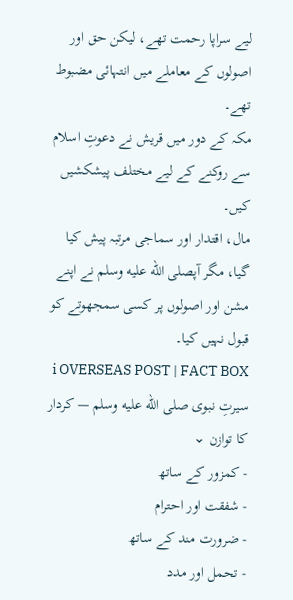لیے سراپا رحمت تھے، لیکن حق اور اصولوں کے معاملے میں انتہائی مضبوط تھے۔
مکہ کے دور میں قریش نے دعوتِ اسلام سے روکنے کے لیے مختلف پیشکشیں کیں۔
مال، اقتدار اور سماجی مرتبہ پیش کیا گیا، مگر آپصلى الله عليه وسلم نے اپنے مشن اور اصولوں پر کسی سمجھوتے کو قبول نہیں کیا۔
i OVERSEAS POST | FACT BOX سیرتِ نبوی صلى الله عليه وسلم — کردار کا توازن ⌄
- کمزور کے ساتھ
- شفقت اور احترام
- ضرورت مند کے ساتھ
- تحمل اور مدد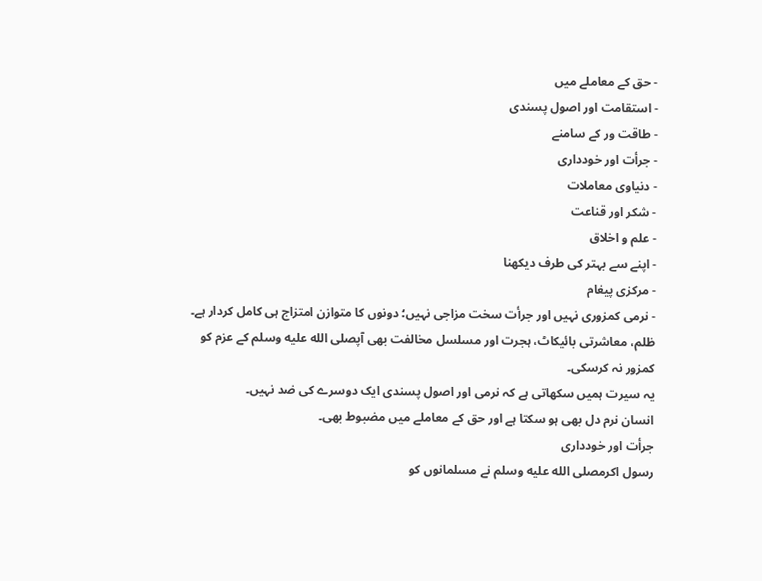- حق کے معاملے میں
- استقامت اور اصول پسندی
- طاقت ور کے سامنے
- جرأت اور خودداری
- دنیاوی معاملات
- شکر اور قناعت
- علم و اخلاق
- اپنے سے بہتر کی طرف دیکھنا
- مرکزی پیغام
- نرمی کمزوری نہیں اور جرأت سخت مزاجی نہیں؛ دونوں کا متوازن امتزاج ہی کامل کردار ہے۔
ظلم، معاشرتی بائیکاٹ، ہجرت اور مسلسل مخالفت بھی آپصلى الله عليه وسلم کے عزم کو کمزور نہ کرسکی۔
یہ سیرت ہمیں سکھاتی ہے کہ نرمی اور اصول پسندی ایک دوسرے کی ضد نہیں۔
انسان نرم دل بھی ہو سکتا ہے اور حق کے معاملے میں مضبوط بھی۔
جرأت اور خودداری
رسول اکرمصلى الله عليه وسلم نے مسلمانوں کو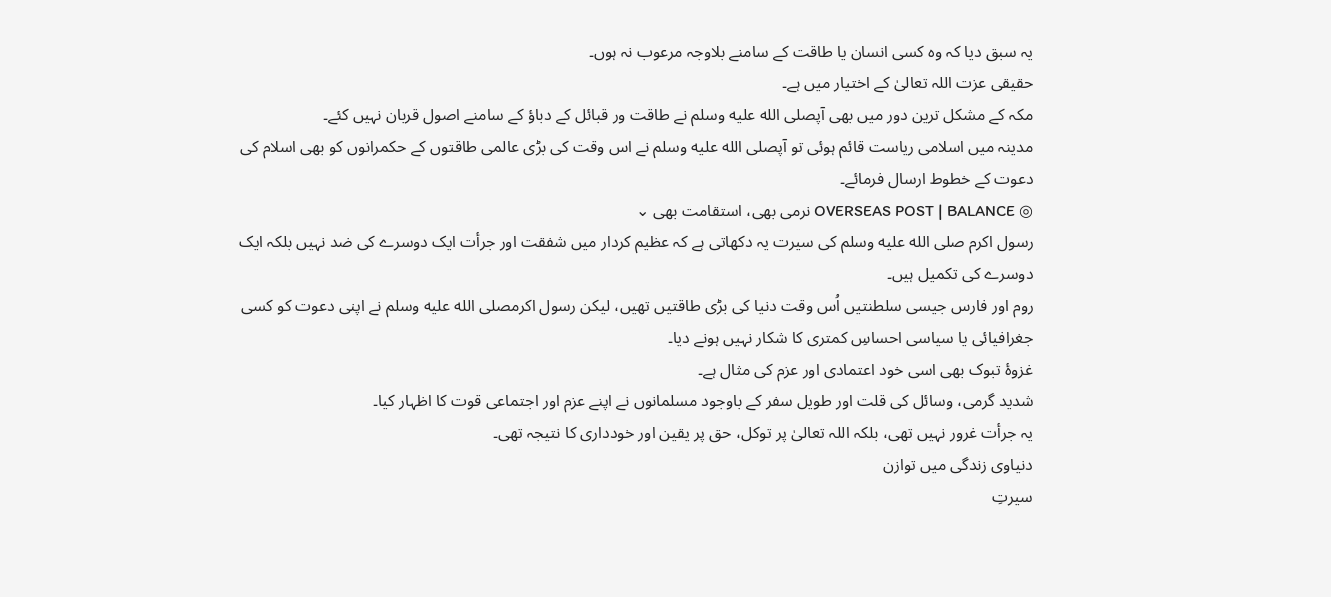یہ سبق دیا کہ وہ کسی انسان یا طاقت کے سامنے بلاوجہ مرعوب نہ ہوں۔
حقیقی عزت اللہ تعالیٰ کے اختیار میں ہے۔
مکہ کے مشکل ترین دور میں بھی آپصلى الله عليه وسلم نے طاقت ور قبائل کے دباؤ کے سامنے اصول قربان نہیں کئے۔
مدینہ میں اسلامی ریاست قائم ہوئی تو آپصلى الله عليه وسلم نے اس وقت کی بڑی عالمی طاقتوں کے حکمرانوں کو بھی اسلام کی دعوت کے خطوط ارسال فرمائے۔
◎ OVERSEAS POST | BALANCE نرمی بھی، استقامت بھی ⌄
رسول اکرم صلى الله عليه وسلم کی سیرت یہ دکھاتی ہے کہ عظیم کردار میں شفقت اور جرأت ایک دوسرے کی ضد نہیں بلکہ ایک دوسرے کی تکمیل ہیں۔
روم اور فارس جیسی سلطنتیں اُس وقت دنیا کی بڑی طاقتیں تھیں، لیکن رسول اکرمصلى الله عليه وسلم نے اپنی دعوت کو کسی جغرافیائی یا سیاسی احساسِ کمتری کا شکار نہیں ہونے دیا۔
غزوۂ تبوک بھی اسی خود اعتمادی اور عزم کی مثال ہے۔
شدید گرمی، وسائل کی قلت اور طویل سفر کے باوجود مسلمانوں نے اپنے عزم اور اجتماعی قوت کا اظہار کیا۔
یہ جرأت غرور نہیں تھی، بلکہ اللہ تعالیٰ پر توکل، حق پر یقین اور خودداری کا نتیجہ تھی۔
دنیاوی زندگی میں توازن
سیرتِ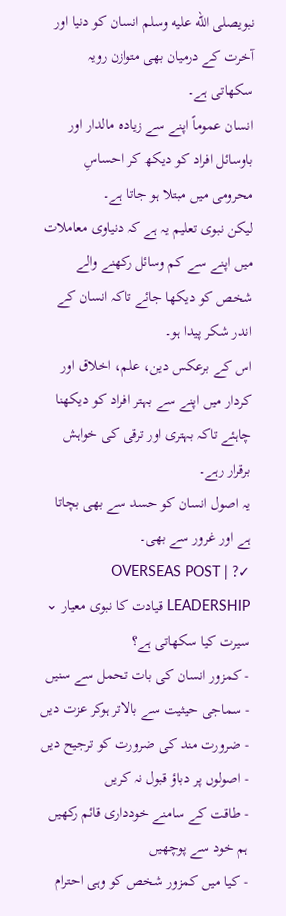نبویصلى الله عليه وسلم انسان کو دنیا اور آخرت کے درمیان بھی متوازن رویہ سکھاتی ہے۔
انسان عموماً اپنے سے زیادہ مالدار اور باوسائل افراد کو دیکھ کر احساسِ محرومی میں مبتلا ہو جاتا ہے۔
لیکن نبوی تعلیم یہ ہے کہ دنیاوی معاملات میں اپنے سے کم وسائل رکھنے والے شخص کو دیکھا جائے تاکہ انسان کے اندر شکر پیدا ہو۔
اس کے برعکس دین، علم، اخلاق اور کردار میں اپنے سے بہتر افراد کو دیکھنا چاہئے تاکہ بہتری اور ترقی کی خواہش برقرار رہے۔
یہ اصول انسان کو حسد سے بھی بچاتا ہے اور غرور سے بھی۔
✓? OVERSEAS POST | LEADERSHIP قیادت کا نبوی معیار ⌄
سیرت کیا سکھاتی ہے؟
- کمزور انسان کی بات تحمل سے سنیں
- سماجی حیثیت سے بالاتر ہوکر عزت دیں
- ضرورت مند کی ضرورت کو ترجیح دیں
- اصولوں پر دباؤ قبول نہ کریں
- طاقت کے سامنے خودداری قائم رکھیں
ہم خود سے پوچھیں
- کیا میں کمزور شخص کو وہی احترام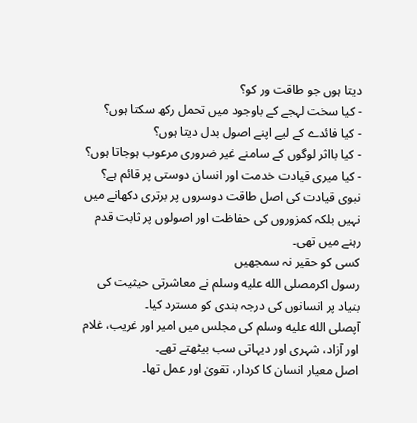دیتا ہوں جو طاقت ور کو؟
- کیا سخت لہجے کے باوجود میں تحمل رکھ سکتا ہوں؟
- کیا فائدے کے لیے اپنے اصول بدل دیتا ہوں؟
- کیا بااثر لوگوں کے سامنے غیر ضروری مرعوب ہوجاتا ہوں؟
- کیا میری قیادت خدمت اور انسان دوستی پر قائم ہے؟
نبوی قیادت کی اصل طاقت دوسروں پر برتری دکھانے میں نہیں بلکہ کمزوروں کی حفاظت اور اصولوں پر ثابت قدم رہنے میں تھی۔
کسی کو حقیر نہ سمجھیں
رسول اکرمصلى الله عليه وسلم نے معاشرتی حیثیت کی بنیاد پر انسانوں کی درجہ بندی کو مسترد کیا۔
آپصلى الله عليه وسلم کی مجلس میں امیر اور غریب، غلام اور آزاد، شہری اور دیہاتی سب بیٹھتے تھے۔
اصل معیار انسان کا کردار، تقویٰ اور عمل تھا۔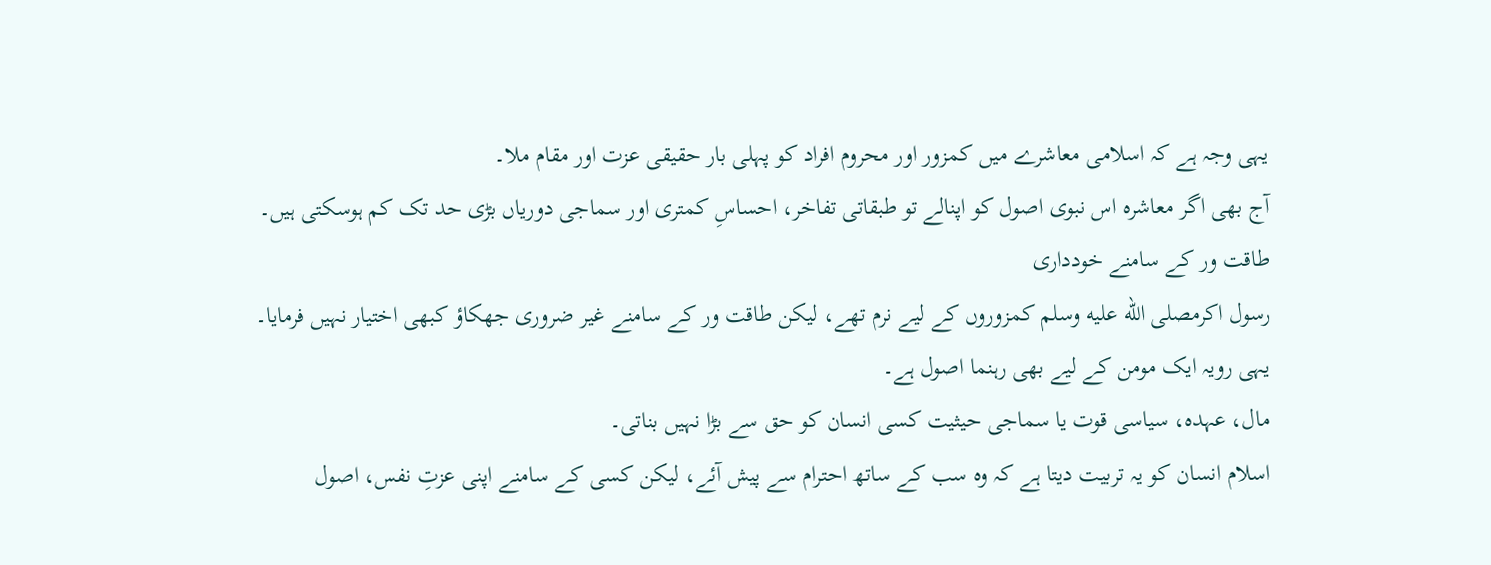یہی وجہ ہے کہ اسلامی معاشرے میں کمزور اور محروم افراد کو پہلی بار حقیقی عزت اور مقام ملا۔
آج بھی اگر معاشرہ اس نبوی اصول کو اپنالے تو طبقاتی تفاخر، احساسِ کمتری اور سماجی دوریاں بڑی حد تک کم ہوسکتی ہیں۔
طاقت ور کے سامنے خودداری
رسول اکرمصلى الله عليه وسلم کمزوروں کے لیے نرم تھے، لیکن طاقت ور کے سامنے غیر ضروری جھکاؤ کبھی اختیار نہیں فرمایا۔
یہی رویہ ایک مومن کے لیے بھی رہنما اصول ہے۔
مال، عہدہ، سیاسی قوت یا سماجی حیثیت کسی انسان کو حق سے بڑا نہیں بناتی۔
اسلام انسان کو یہ تربیت دیتا ہے کہ وہ سب کے ساتھ احترام سے پیش آئے، لیکن کسی کے سامنے اپنی عزتِ نفس، اصول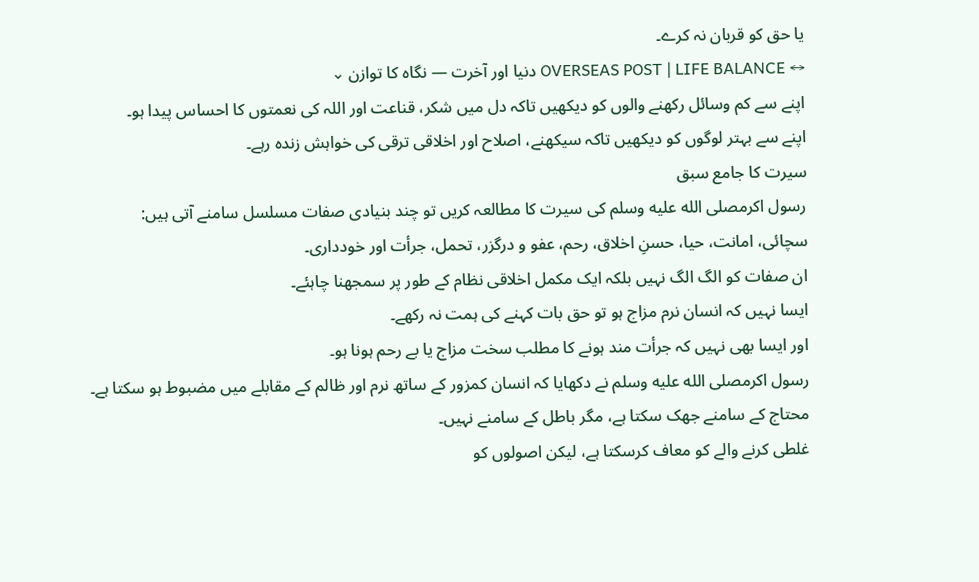یا حق کو قربان نہ کرے۔
↔ OVERSEAS POST | LIFE BALANCE دنیا اور آخرت — نگاہ کا توازن ⌄
اپنے سے کم وسائل رکھنے والوں کو دیکھیں تاکہ دل میں شکر، قناعت اور اللہ کی نعمتوں کا احساس پیدا ہو۔
اپنے سے بہتر لوگوں کو دیکھیں تاکہ سیکھنے، اصلاح اور اخلاقی ترقی کی خواہش زندہ رہے۔
سیرت کا جامع سبق
رسول اکرمصلى الله عليه وسلم کی سیرت کا مطالعہ کریں تو چند بنیادی صفات مسلسل سامنے آتی ہیں:
سچائی، امانت، حیا، حسنِ اخلاق، رحم، عفو و درگزر، تحمل، جرأت اور خودداری۔
ان صفات کو الگ الگ نہیں بلکہ ایک مکمل اخلاقی نظام کے طور پر سمجھنا چاہئے۔
ایسا نہیں کہ انسان نرم مزاج ہو تو حق بات کہنے کی ہمت نہ رکھے۔
اور ایسا بھی نہیں کہ جرأت مند ہونے کا مطلب سخت مزاج یا بے رحم ہونا ہو۔
رسول اکرمصلى الله عليه وسلم نے دکھایا کہ انسان کمزور کے ساتھ نرم اور ظالم کے مقابلے میں مضبوط ہو سکتا ہے۔
محتاج کے سامنے جھک سکتا ہے، مگر باطل کے سامنے نہیں۔
غلطی کرنے والے کو معاف کرسکتا ہے، لیکن اصولوں کو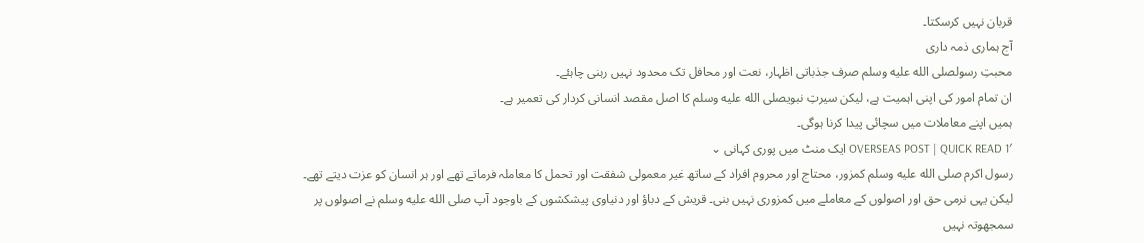قربان نہیں کرسکتا۔
آج ہماری ذمہ داری
محبتِ رسولصلى الله عليه وسلم صرف جذباتی اظہار، نعت اور محافل تک محدود نہیں رہنی چاہئے۔
ان تمام امور کی اپنی اہمیت ہے، لیکن سیرتِ نبویصلى الله عليه وسلم کا اصل مقصد انسانی کردار کی تعمیر ہے۔
ہمیں اپنے معاملات میں سچائی پیدا کرنا ہوگی۔
1′ OVERSEAS POST | QUICK READ ایک منٹ میں پوری کہانی ⌄
رسول اکرم صلى الله عليه وسلم کمزور، محتاج اور محروم افراد کے ساتھ غیر معمولی شفقت اور تحمل کا معاملہ فرماتے تھے اور ہر انسان کو عزت دیتے تھے۔
لیکن یہی نرمی حق اور اصولوں کے معاملے میں کمزوری نہیں بنی۔ قریش کے دباؤ اور دنیاوی پیشکشوں کے باوجود آپ صلى الله عليه وسلم نے اصولوں پر سمجھوتہ نہیں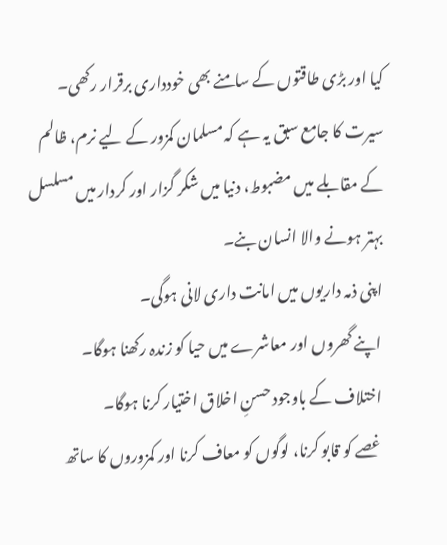کیا اور بڑی طاقتوں کے سامنے بھی خودداری برقرار رکھی۔
سیرت کا جامع سبق یہ ہے کہ مسلمان کمزور کے لیے نرم، ظالم کے مقابلے میں مضبوط، دنیا میں شکر گزار اور کردار میں مسلسل بہتر ہونے والا انسان بنے۔
اپنی ذمہ داریوں میں امانت داری لانی ہوگی۔
اپنے گھروں اور معاشرے میں حیا کو زندہ رکھنا ہوگا۔
اختلاف کے باوجود حسنِ اخلاق اختیار کرنا ہوگا۔
غصے کو قابو کرنا، لوگوں کو معاف کرنا اور کمزوروں کا ساتھ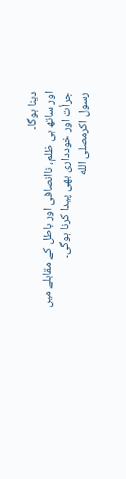دینا ہوگا۔
اور ساتھ ہی ظلم، ناانصافی اور باطل کے مقابلے میں جرأت اور خودداری بھی پیدا کرنا ہوگی۔
رسول اکرمصلى الله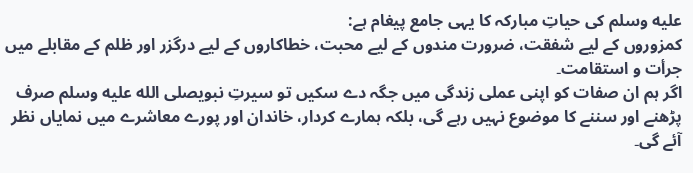عليه وسلم کی حیاتِ مبارکہ کا یہی جامع پیغام ہے:
کمزوروں کے لیے شفقت، ضرورت مندوں کے لیے محبت، خطاکاروں کے لیے درگزر اور ظلم کے مقابلے میں جرأت و استقامت۔
اگر ہم ان صفات کو اپنی عملی زندگی میں جگہ دے سکیں تو سیرتِ نبویصلى الله عليه وسلم صرف پڑھنے اور سننے کا موضوع نہیں رہے گی، بلکہ ہمارے کردار، خاندان اور پورے معاشرے میں نمایاں نظر آئے گی۔